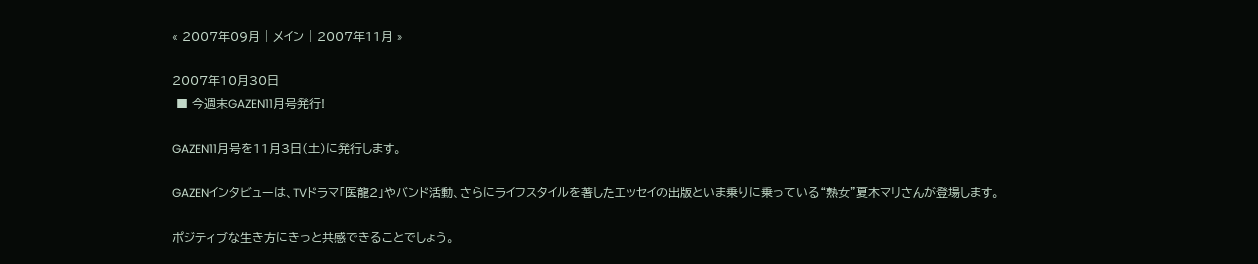« 2007年09月 | メイン | 2007年11月 »

2007年10月30日
 ■ 今週末GAZEN11月号発行!

GAZEN11月号を11月3日(土)に発行します。

GAZENインタビューは、TVドラマ「医龍2」やバンド活動、さらにライフスタイルを著したエッセイの出版といま乗りに乗っている“熟女”夏木マリさんが登場します。

ポジティブな生き方にきっと共感できることでしょう。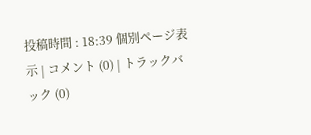投稿時間 : 18:39 個別ページ表示 | コメント (0) | トラックバック (0)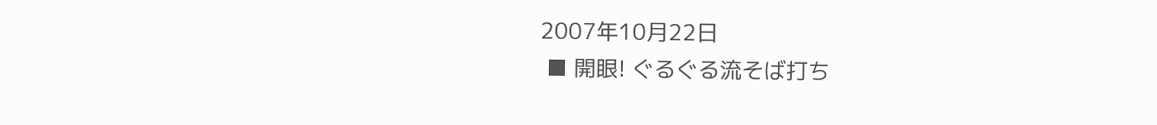2007年10月22日
 ■ 開眼! ぐるぐる流そば打ち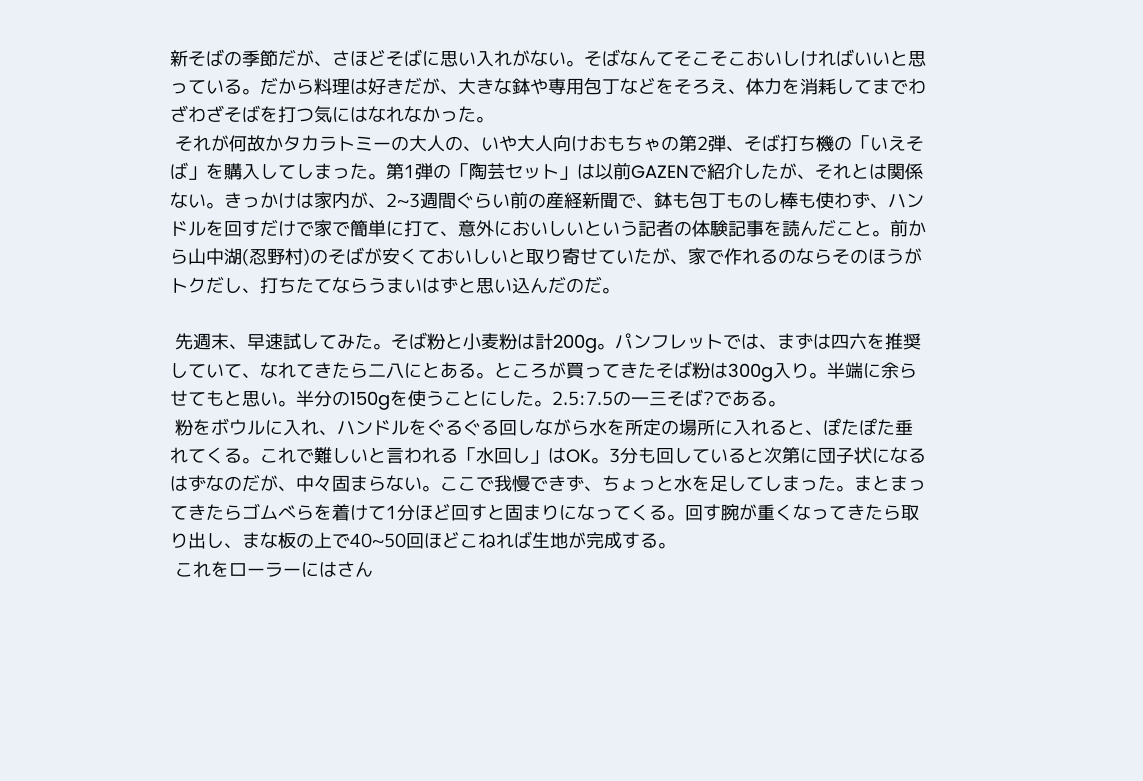新そばの季節だが、さほどそばに思い入れがない。そばなんてそこそこおいしければいいと思っている。だから料理は好きだが、大きな鉢や専用包丁などをそろえ、体力を消耗してまでわざわざそばを打つ気にはなれなかった。
 それが何故かタカラトミーの大人の、いや大人向けおもちゃの第2弾、そば打ち機の「いえそば」を購入してしまった。第1弾の「陶芸セット」は以前GAZENで紹介したが、それとは関係ない。きっかけは家内が、2~3週間ぐらい前の産経新聞で、鉢も包丁ものし棒も使わず、ハンドルを回すだけで家で簡単に打て、意外においしいという記者の体験記事を読んだこと。前から山中湖(忍野村)のそばが安くておいしいと取り寄せていたが、家で作れるのならそのほうがトクだし、打ちたてならうまいはずと思い込んだのだ。

 先週末、早速試してみた。そば粉と小麦粉は計200g。パンフレットでは、まずは四六を推奨していて、なれてきたら二八にとある。ところが買ってきたそば粉は300g入り。半端に余らせてもと思い。半分の150gを使うことにした。2.5:7.5の一三そば?である。
 粉をボウルに入れ、ハンドルをぐるぐる回しながら水を所定の場所に入れると、ぽたぽた垂れてくる。これで難しいと言われる「水回し」はOK。3分も回していると次第に団子状になるはずなのだが、中々固まらない。ここで我慢できず、ちょっと水を足してしまった。まとまってきたらゴムべらを着けて1分ほど回すと固まりになってくる。回す腕が重くなってきたら取り出し、まな板の上で40~50回ほどこねれば生地が完成する。
 これをローラーにはさん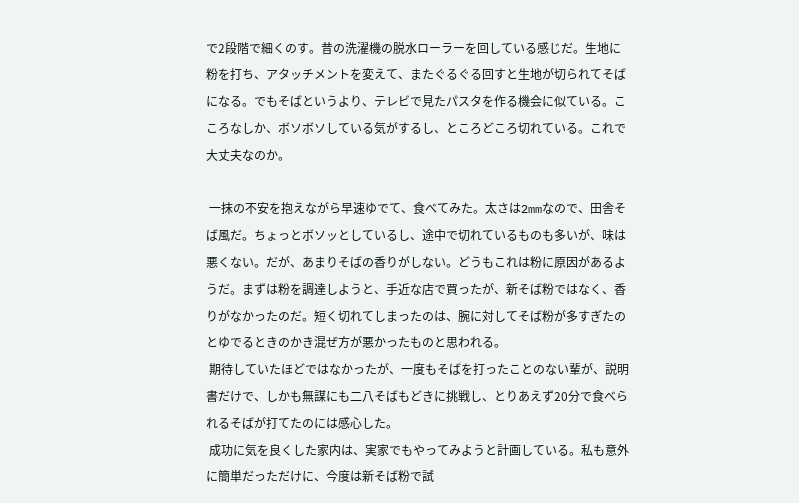で2段階で細くのす。昔の洗濯機の脱水ローラーを回している感じだ。生地に粉を打ち、アタッチメントを変えて、またぐるぐる回すと生地が切られてそばになる。でもそばというより、テレビで見たパスタを作る機会に似ている。こころなしか、ボソボソしている気がするし、ところどころ切れている。これで大丈夫なのか。

 一抹の不安を抱えながら早速ゆでて、食べてみた。太さは2mmなので、田舎そば風だ。ちょっとボソッとしているし、途中で切れているものも多いが、味は悪くない。だが、あまりそばの香りがしない。どうもこれは粉に原因があるようだ。まずは粉を調達しようと、手近な店で買ったが、新そば粉ではなく、香りがなかったのだ。短く切れてしまったのは、腕に対してそば粉が多すぎたのとゆでるときのかき混ぜ方が悪かったものと思われる。
 期待していたほどではなかったが、一度もそばを打ったことのない輩が、説明書だけで、しかも無謀にも二八そばもどきに挑戦し、とりあえず20分で食べられるそばが打てたのには感心した。
 成功に気を良くした家内は、実家でもやってみようと計画している。私も意外に簡単だっただけに、今度は新そば粉で試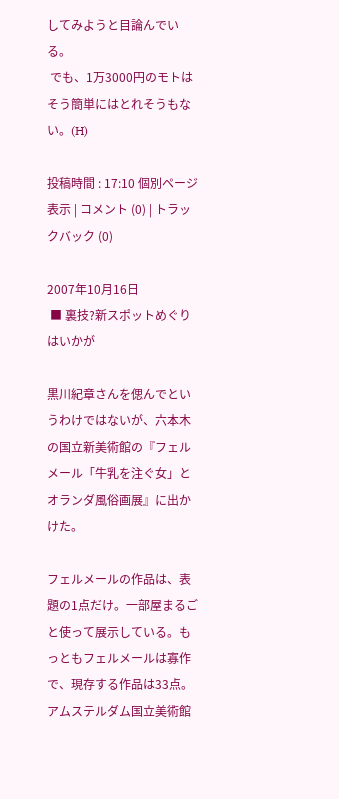してみようと目論んでいる。
 でも、1万3000円のモトはそう簡単にはとれそうもない。(H)

投稿時間 : 17:10 個別ページ表示 | コメント (0) | トラックバック (0)

2007年10月16日
 ■ 裏技?新スポットめぐりはいかが

黒川紀章さんを偲んでというわけではないが、六本木の国立新美術館の『フェルメール「牛乳を注ぐ女」とオランダ風俗画展』に出かけた。

フェルメールの作品は、表題の1点だけ。一部屋まるごと使って展示している。もっともフェルメールは寡作で、現存する作品は33点。アムステルダム国立美術館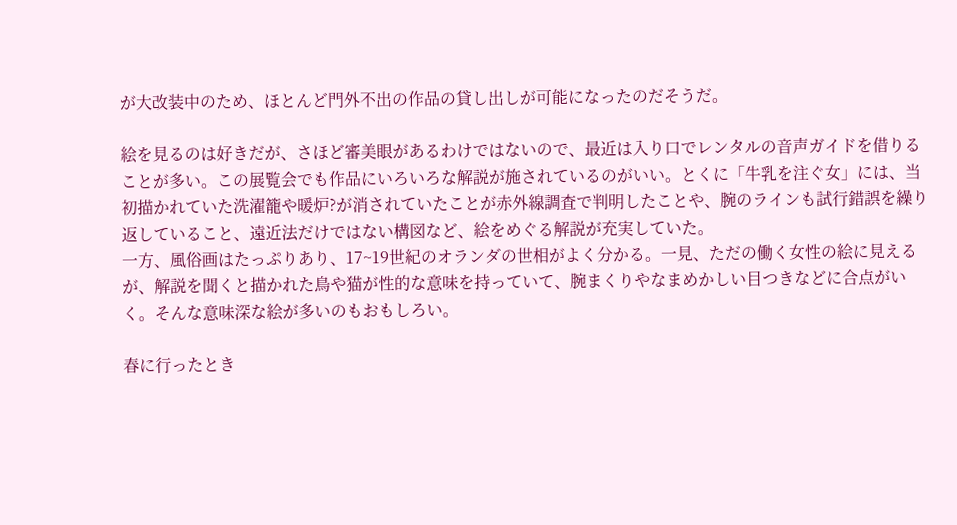が大改装中のため、ほとんど門外不出の作品の貸し出しが可能になったのだそうだ。

絵を見るのは好きだが、さほど審美眼があるわけではないので、最近は入り口でレンタルの音声ガイドを借りることが多い。この展覧会でも作品にいろいろな解説が施されているのがいい。とくに「牛乳を注ぐ女」には、当初描かれていた洗濯籠や暖炉?が消されていたことが赤外線調査で判明したことや、腕のラインも試行錯誤を繰り返していること、遠近法だけではない構図など、絵をめぐる解説が充実していた。
一方、風俗画はたっぷりあり、17~19世紀のオランダの世相がよく分かる。一見、ただの働く女性の絵に見えるが、解説を聞くと描かれた鳥や猫が性的な意味を持っていて、腕まくりやなまめかしい目つきなどに合点がいく。そんな意味深な絵が多いのもおもしろい。

春に行ったとき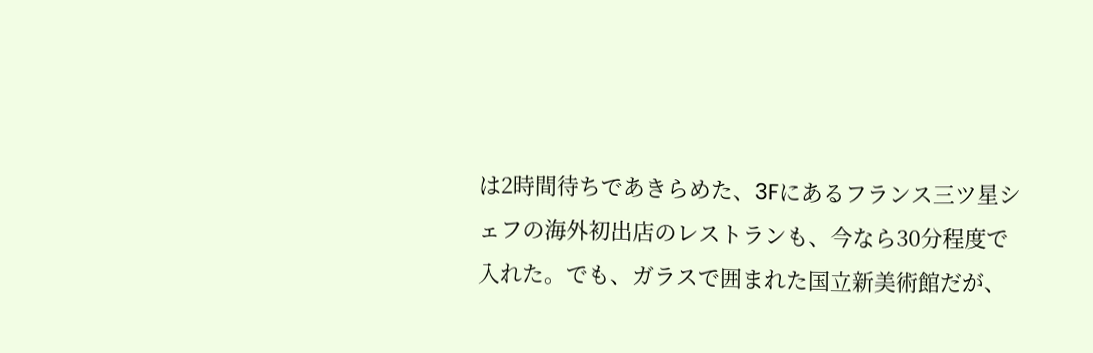は2時間待ちであきらめた、3Fにあるフランス三ツ星シェフの海外初出店のレストランも、今なら30分程度で入れた。でも、ガラスで囲まれた国立新美術館だが、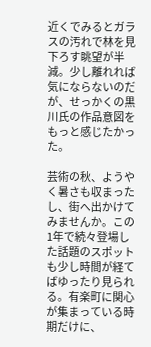近くでみるとガラスの汚れで林を見下ろす眺望が半減。少し離れれば気にならないのだが、せっかくの黒川氏の作品意図をもっと感じたかった。

芸術の秋、ようやく暑さも収まったし、街へ出かけてみませんか。この1年で続々登場した話題のスポットも少し時間が経てばゆったり見られる。有楽町に関心が集まっている時期だけに、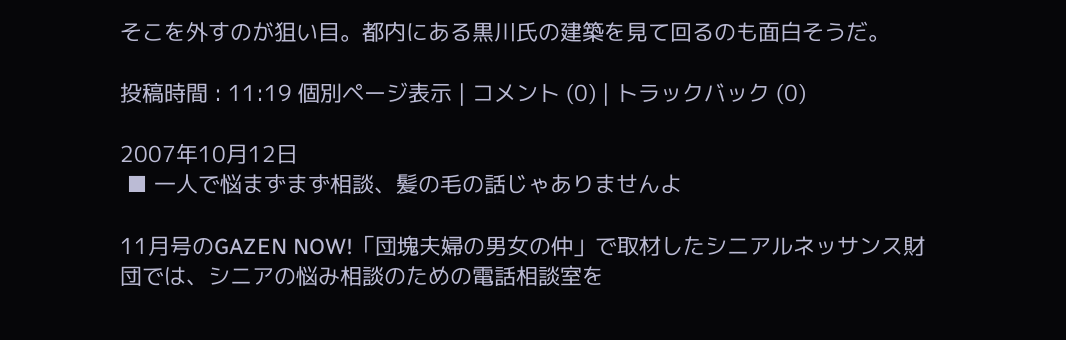そこを外すのが狙い目。都内にある黒川氏の建築を見て回るのも面白そうだ。

投稿時間 : 11:19 個別ページ表示 | コメント (0) | トラックバック (0)

2007年10月12日
 ■ 一人で悩まずまず相談、髪の毛の話じゃありませんよ

11月号のGAZEN NOW!「団塊夫婦の男女の仲」で取材したシニアルネッサンス財団では、シニアの悩み相談のための電話相談室を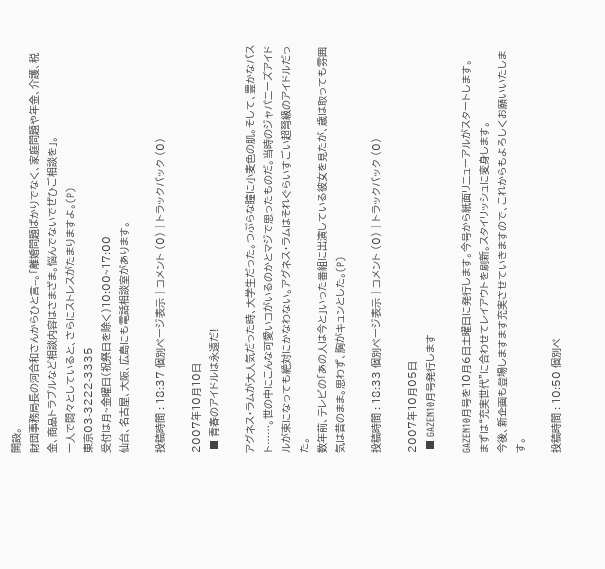開設。
財団事務局長の河合和さんからひと言--。「離婚問題ばかりでなく、家庭問題や年金、介護、税金、商品トラブルなど相談内容はさまざま。悩んでないでぜひご相談を」。
一人で悶々としていると、さらにストレスがたまりますよ。(P)
東京03-3222-3335
受付は月~金曜日(祝祭日を除く)10:00~17:00
仙台、名古屋、大阪、広島にも電話相談室があります。

投稿時間 : 18:37 個別ページ表示 | コメント (0) | トラックバック (0)

2007年10月10日
 ■ 青春のアイドルは永遠だ!

アグネス・ラムが大人気だった時、大学生だった。つぶらな瞳に小麦色の肌。そして、豊かなバスト……。世の中にこんな可愛いコがいるのかとマジで思ったものだ。当時のジャパニーズアイドルが束になっても絶対にかなわない。アグネス・ラムはそれぐらいすごい超弩級のアイドルだった。
数年前、テレビの「あの人は今と」いった番組に出演している彼女を見たが、歳は取っても雰囲気は昔のまま。思わず、胸がキュンとした。(P)

投稿時間 : 18:33 個別ページ表示 | コメント (0) | トラックバック (0)

2007年10月05日
 ■ GAZEN10月号発行します

GAZEN10月号を10月6日土曜日に発行します。今号から紙面リニューアルがスタートします。
まずは“充実世代”に合わせてレイアウトを刷新。スタイリッシュに変身します。
今後、新企画も登場しますます充実させていきますので、これからもよろしくお願いいたします。

投稿時間 : 10:50 個別ペ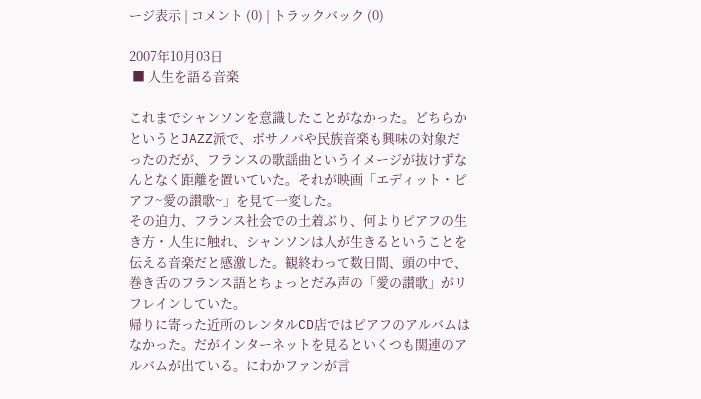ージ表示 | コメント (0) | トラックバック (0)

2007年10月03日
 ■ 人生を語る音楽

これまでシャンソンを意識したことがなかった。どちらかというとJAZZ派で、ボサノバや民族音楽も興味の対象だったのだが、フランスの歌謡曲というイメージが抜けずなんとなく距離を置いていた。それが映画「エディット・ピアフ~愛の讃歌~」を見て一変した。
その迫力、フランス社会での土着ぶり、何よりピアフの生き方・人生に触れ、シャンソンは人が生きるということを伝える音楽だと感激した。観終わって数日間、頭の中で、巻き舌のフランス語とちょっとだみ声の「愛の讃歌」がリフレインしていた。
帰りに寄った近所のレンタルCD店ではピアフのアルバムはなかった。だがインターネットを見るといくつも関連のアルバムが出ている。にわかファンが言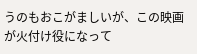うのもおこがましいが、この映画が火付け役になって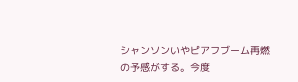シャンソンいやピアフブーム再燃の予感がする。今度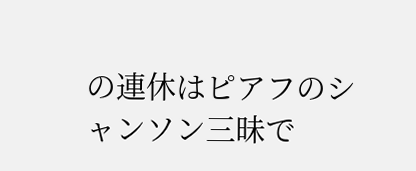の連休はピアフのシャンソン三昧で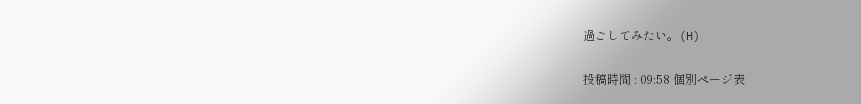過ごしてみたい。(H)

投稿時間 : 09:58 個別ページ表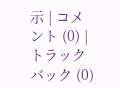示 | コメント (0) | トラックバック (0)